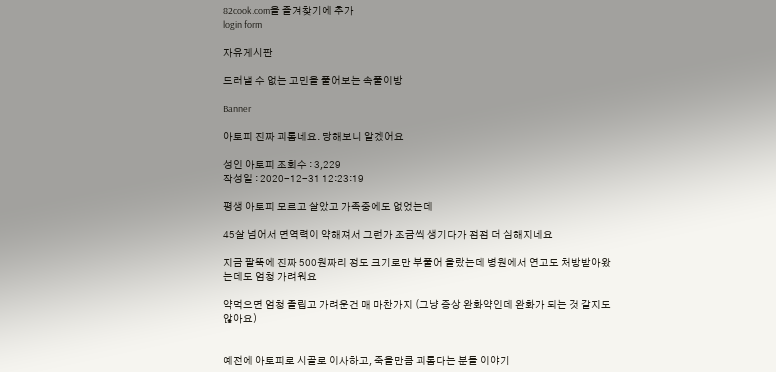82cook.com을 즐겨찾기에 추가
login form

자유게시판

드러낼 수 없는 고민을 풀어보는 속풀이방

Banner

아토피 진짜 괴롭네요. 당해보니 알겠어요

성인 아토피 조회수 : 3,229
작성일 : 2020-12-31 12:23:19

평생 아토피 모르고 살았고 가족중에도 없었는데

45살 넘어서 면역력이 약해져서 그런가 조금씩 생기다가 점점 더 심해지네요

지금 팔뚝에 진짜 500원짜리 정도 크기로만 부풀어 올랐는데 병원에서 연고도 처방받아왔는데도 엄청 가려워요

약먹으면 엄청 졸립고 가려운건 매 마찬가지 (그냥 증상 완화약인데 완화가 되는 것 같지도 않아요)


예전에 아토피로 시골로 이사하고, 죽을만큼 괴롭다는 분들 이야기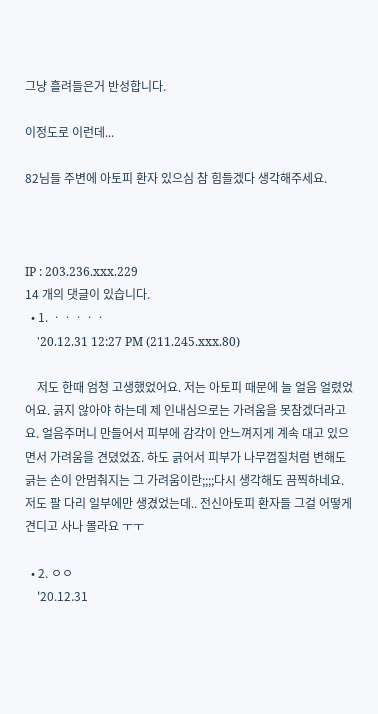그냥 흘려들은거 반성합니다.

이정도로 이런데...

82님들 주변에 아토피 환자 있으심 참 힘들겠다 생각해주세요.



IP : 203.236.xxx.229
14 개의 댓글이 있습니다.
  • 1. ㆍㆍㆍㆍㆍ
    '20.12.31 12:27 PM (211.245.xxx.80)

    저도 한때 엄청 고생했었어요. 저는 아토피 때문에 늘 얼음 얼렸었어요. 긁지 않아야 하는데 제 인내심으로는 가려움을 못참겠더라고요. 얼음주머니 만들어서 피부에 감각이 안느껴지게 계속 대고 있으면서 가려움을 견뎠었죠. 하도 긁어서 피부가 나무껍질처럼 변해도 긁는 손이 안멈춰지는 그 가려움이란;;;;다시 생각해도 끔찍하네요. 저도 팔 다리 일부에만 생겼었는데.. 전신아토피 환자들 그걸 어떻게 견디고 사나 몰라요 ㅜㅜ

  • 2. ㅇㅇ
    '20.12.31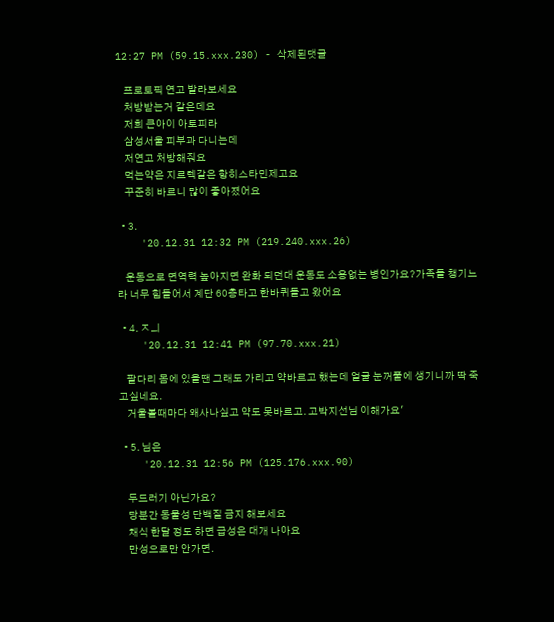12:27 PM (59.15.xxx.230) - 삭제된댓글

    프로토픽 연고 발라보세요
    처방받는거 같은데요
    저희 큰아이 아토피라
    삼성서울 피부과 다니는데
    저연고 처방해줘요
    먹는약은 지르텍같은 항히스타민제고요
    꾸준히 바르니 많이 좋아졌어요

  • 3.
    '20.12.31 12:32 PM (219.240.xxx.26)

    운동으로 면역력 높아지면 완화 되던대 운동도 소용없는 병인가요?가족들 챙기느라 너무 힘들어서 계단 60층타고 한바퀴돌고 왔어요

  • 4. ㅈㅢ
    '20.12.31 12:41 PM (97.70.xxx.21)

    팔다리 몸에 있을땐 그래도 가리고 약바르고 했는데 얼굴 눈꺼풀에 생기니까 딱 죽고싶네요.
    거울볼때마다 왜사나싶고 약도 못바르고. 고박지선님 이해가요'

  • 5. 님은
    '20.12.31 12:56 PM (125.176.xxx.90)

    두드러기 아닌가요?
    당분간 동물성 단백질 금지 해보세요
    채식 한달 정도 하면 급성은 대개 나아요
    만성으로만 안가면.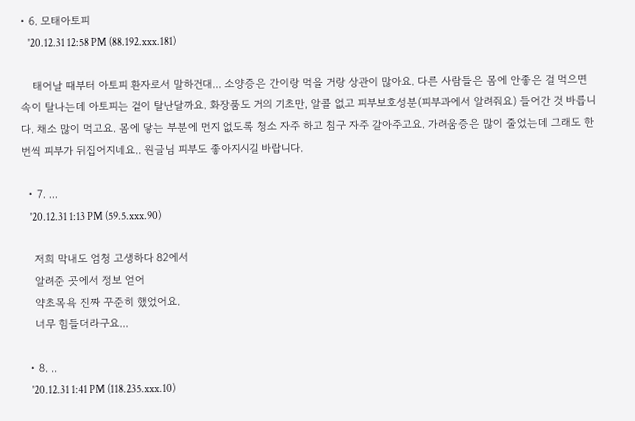• 6. 모태아토피
    '20.12.31 12:58 PM (88.192.xxx.181)

    태어날 때부터 아토피 환자로서 말하건대... 소양증은 간이랑 먹을 거랑 상관이 많아요. 다른 사람들은 몸에 안좋은 걸 먹으면 속이 탈나는데 아토피는 겉이 탈난달까요. 화장품도 거의 기초만, 알콜 없고 피부보호성분(피부과에서 알려줘요) 들어간 것 바릅니다. 채소 많이 먹고요. 몸에 닿는 부분에 먼지 없도록 청소 자주 하고 침구 자주 갈아주고요. 가려움증은 많이 줄었는데 그래도 한번씩 피부가 뒤집어지네요.. 원글님 피부도 좋아지시길 바랍니다.

  • 7. ...
    '20.12.31 1:13 PM (59.5.xxx.90)

    저희 막내도 엄청 고생하다 82에서
    알려준 곳에서 정보 얻어
    약초목욕 진짜 꾸준히 했었어요.
    너무 힘들더라구요...

  • 8. ..
    '20.12.31 1:41 PM (118.235.xxx.10)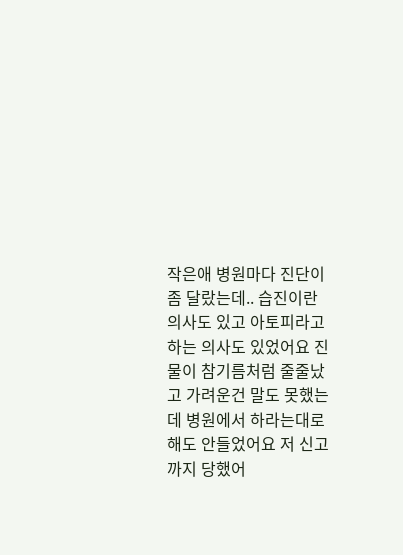작은애 병원마다 진단이 좀 달랐는데.. 습진이란 의사도 있고 아토피라고 하는 의사도 있었어요 진물이 참기름처럼 줄줄났고 가려운건 말도 못했는데 병원에서 하라는대로 해도 안들었어요 저 신고까지 당했어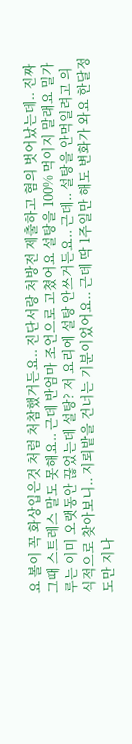요 볼이 꼭 화상입은것 처럼 처참했거든요.. 진단서랑 처방전 제출하고 혐의 벗어났는데.. 진짜 그때 스트레스 말도 못해요.. 근데 반엄마 조언으로 고쳤어요 설탕을 100% 먹이지 말래요 밀가루는 이미 오랫동안 끊었는데 설탕? 저 요리에 설탕 안쓰거든요.. 근데.. 설탕을 안먹일려고 의식적으로 찾아보니.. 지뢰밭을 건너는 기분이었어요.. 근데 딱 1주일만 해도 변화가 와요 한달정도만 지나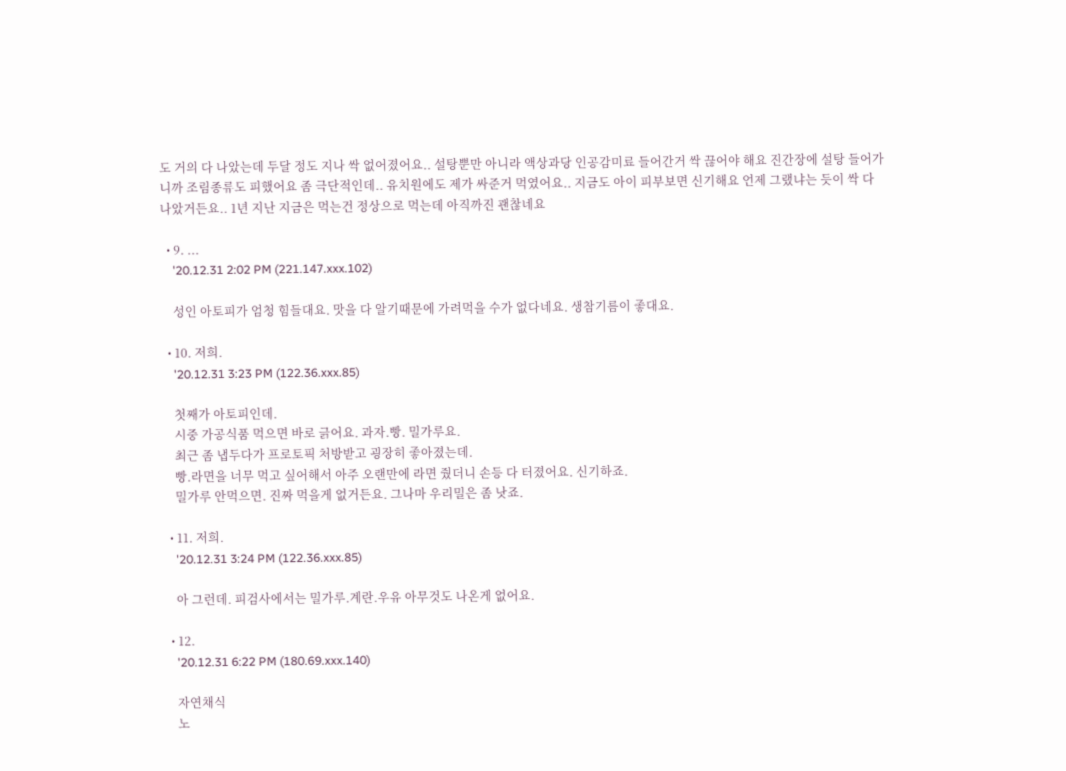도 거의 다 나았는데 두달 정도 지나 싹 없어졌어요.. 설탕뿐만 아니라 액상과당 인공감미료 들어간거 싹 끊어야 해요 진간장에 설탕 들어가니까 조림종류도 피했어요 좀 극단적인데.. 유치원에도 제가 싸준거 먹였어요.. 지금도 아이 피부보면 신기해요 언제 그랬냐는 듯이 싹 다 나았거든요.. 1년 지난 지금은 먹는건 정상으로 먹는데 아직까진 괜찮네요

  • 9. ...
    '20.12.31 2:02 PM (221.147.xxx.102)

    성인 아토피가 엄청 힘들대요. 맛을 다 알기때문에 가려먹을 수가 없다네요. 생참기름이 좋대요.

  • 10. 저희.
    '20.12.31 3:23 PM (122.36.xxx.85)

    첫째가 아토피인데.
    시중 가공식품 먹으면 바로 긁어요. 과자.빵. 밀가루요.
    최근 좀 냅두다가 프로토픽 처방받고 굉장히 좋아졌는데.
    빵.라면을 너무 먹고 싶어해서 아주 오랜만에 라면 줬더니 손등 다 터졌어요. 신기하죠.
    밀가루 안먹으면. 진짜 먹을게 없거든요. 그나마 우리밀은 좀 낫죠.

  • 11. 저희.
    '20.12.31 3:24 PM (122.36.xxx.85)

    아 그런데. 피검사에서는 밀가루.계란.우유 아무것도 나온게 없어요.

  • 12.
    '20.12.31 6:22 PM (180.69.xxx.140)

    자연채식
    노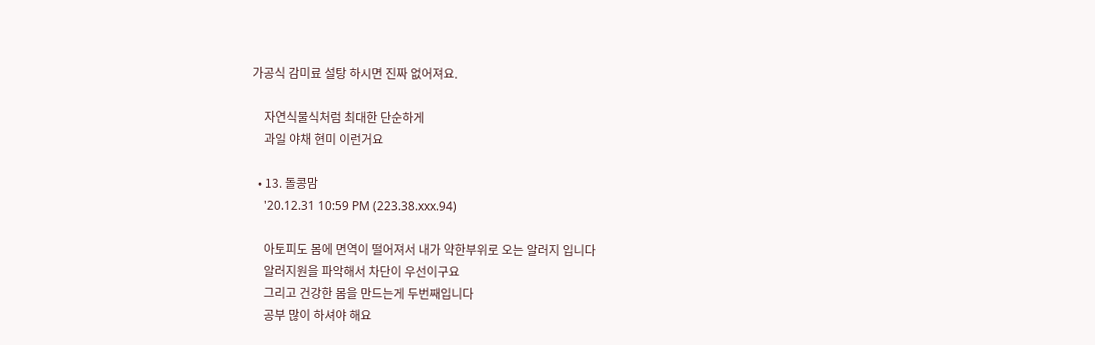가공식 감미료 설탕 하시면 진짜 없어져요.

    자연식물식처럼 최대한 단순하게
    과일 야채 현미 이런거요

  • 13. 돌콩맘
    '20.12.31 10:59 PM (223.38.xxx.94)

    아토피도 몸에 면역이 떨어져서 내가 약한부위로 오는 알러지 입니다
    알러지원을 파악해서 차단이 우선이구요
    그리고 건강한 몸을 만드는게 두번째입니다
    공부 많이 하셔야 해요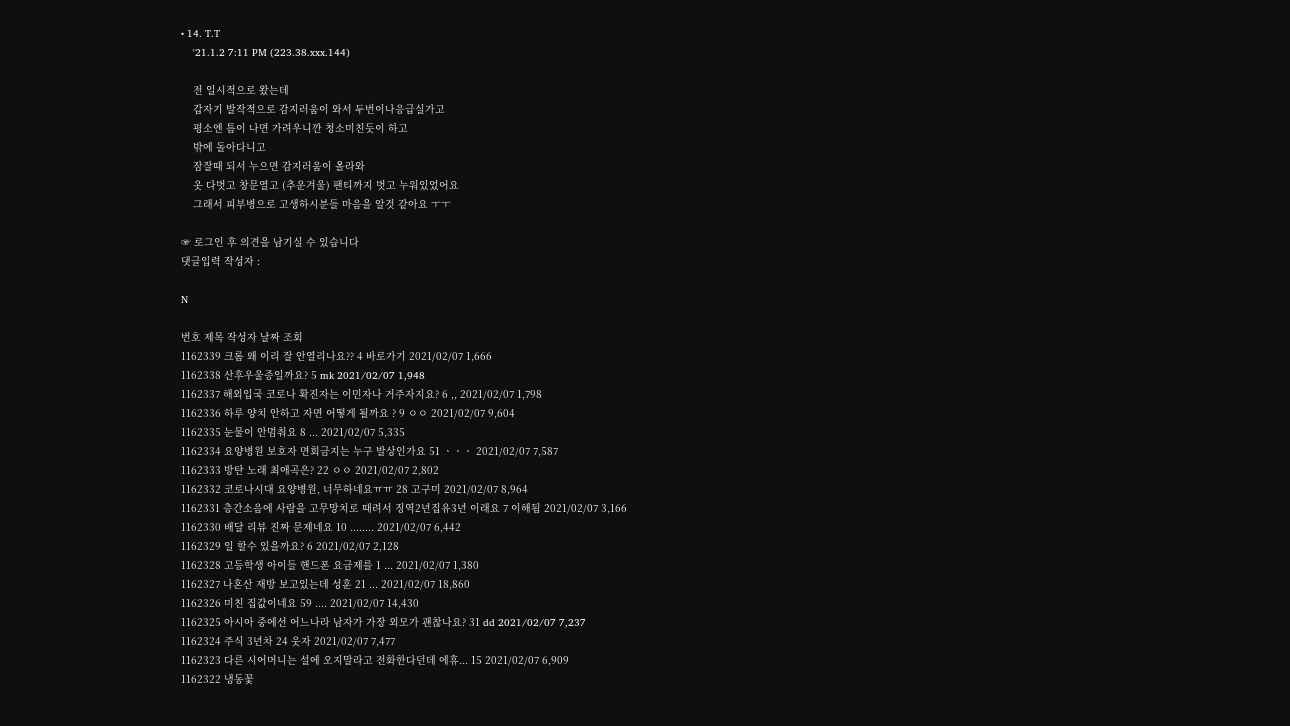• 14. T.T
    '21.1.2 7:11 PM (223.38.xxx.144)

    전 일시적으로 왔는데
    갑자기 발작적으로 감지러움이 와서 두번이나응급실가고
    평소엔 틈이 나면 가려우니깐 청소미친듯이 하고
    밖에 돌아다니고
    잠잘때 되서 누으면 감지러움이 올라와
    옷 다벗고 창문열고 (추운겨울) 팬티까지 벗고 누워있었어요
    그래서 피부병으로 고생하시분들 마음을 알것 같아요 ㅜㅜ

☞ 로그인 후 의견을 남기실 수 있습니다
댓글입력 작성자 :

N

번호 제목 작성자 날짜 조회
1162339 크롬 왜 이리 잘 안열리나요?? 4 바로가기 2021/02/07 1,666
1162338 산후우울증일까요? 5 mk 2021/02/07 1,948
1162337 해외입국 코로나 확진자는 이민자나 거주자지요? 6 ,, 2021/02/07 1,798
1162336 하루 양치 안하고 자면 어떻게 될까요 ? 9 ㅇㅇ 2021/02/07 9,604
1162335 눈물이 안멈춰요 8 ... 2021/02/07 5,335
1162334 요양병원 보호자 면회금지는 누구 발상인가요 51 ㆍㆍㆍ 2021/02/07 7,587
1162333 방탄 노래 최애곡은? 22 ㅇㅇ 2021/02/07 2,802
1162332 코로나시대 요양병원, 너무하네요ㅠㅠ 28 고구미 2021/02/07 8,964
1162331 층간소음에 사람을 고무망치로 때려서 징역2년집유3년 이래요 7 이해됨 2021/02/07 3,166
1162330 배달 리뷰 진짜 문제네요 10 ........ 2021/02/07 6,442
1162329 일 할수 있을까요? 6 2021/02/07 2,128
1162328 고등학생 아이들 핸드폰 요금제를 1 ... 2021/02/07 1,380
1162327 나혼산 재방 보고있는데 성훈 21 ... 2021/02/07 18,860
1162326 미친 집값이네요 59 .... 2021/02/07 14,430
1162325 아시아 중에선 어느나라 남자가 가장 외모가 괜찮나요? 31 dd 2021/02/07 7,237
1162324 주식 3년차 24 웃자 2021/02/07 7,477
1162323 다른 시어머니는 설에 오지말라고 전화한다던데 에휴... 15 2021/02/07 6,909
1162322 냉동꽃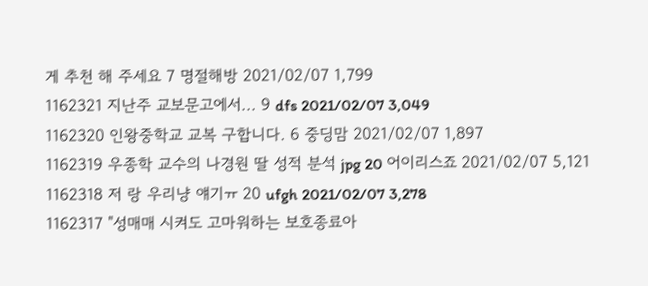게 추천 해 주세요 7 명절해방 2021/02/07 1,799
1162321 지난주 교보문고에서... 9 dfs 2021/02/07 3,049
1162320 인왕중학교 교복 구합니다. 6 중딩맘 2021/02/07 1,897
1162319 우종학 교수의 나경원 딸 성적 분석 jpg 20 어이리스죠 2021/02/07 5,121
1162318 저 랑 우리냥 얘기ㅠ 20 ufgh 2021/02/07 3,278
1162317 "성매매 시켜도 고마워하는 보호종료아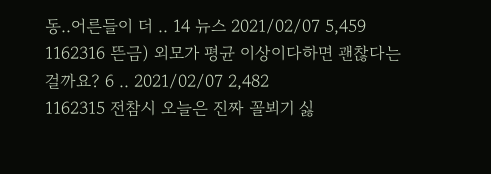동..어른들이 더 .. 14 뉴스 2021/02/07 5,459
1162316 뜬금) 외모가 평균 이상이다하면 괜찮다는 걸까요? 6 .. 2021/02/07 2,482
1162315 전참시 오늘은 진짜 꼴뵈기 싫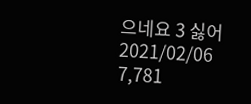으네요 3 싫어 2021/02/06 7,781